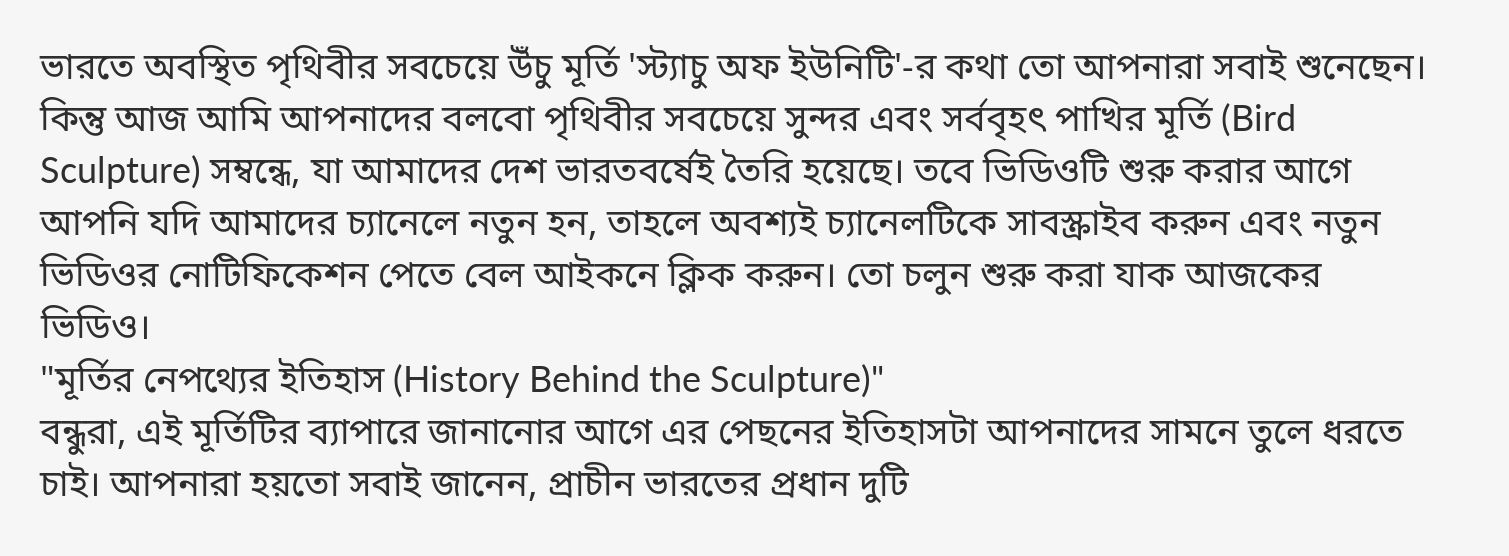ভারতে অবস্থিত পৃথিবীর সবচেয়ে উঁচু মূর্তি 'স্ট্যাচু অফ ইউনিটি'-র কথা তো আপনারা সবাই শুনেছেন। কিন্তু আজ আমি আপনাদের বলবো পৃথিবীর সবচেয়ে সুন্দর এবং সর্ববৃহৎ পাখির মূর্তি (Bird Sculpture) সম্বন্ধে, যা আমাদের দেশ ভারতবর্ষেই তৈরি হয়েছে। তবে ভিডিওটি শুরু করার আগে আপনি যদি আমাদের চ্যানেলে নতুন হন, তাহলে অবশ্যই চ্যানেলটিকে সাবস্ক্রাইব করুন এবং নতুন ভিডিওর নোটিফিকেশন পেতে বেল আইকনে ক্লিক করুন। তো চলুন শুরু করা যাক আজকের ভিডিও।
"মূর্তির নেপথ্যের ইতিহাস (History Behind the Sculpture)"
বন্ধুরা, এই মূর্তিটির ব্যাপারে জানানোর আগে এর পেছনের ইতিহাসটা আপনাদের সামনে তুলে ধরতে চাই। আপনারা হয়তো সবাই জানেন, প্রাচীন ভারতের প্রধান দুটি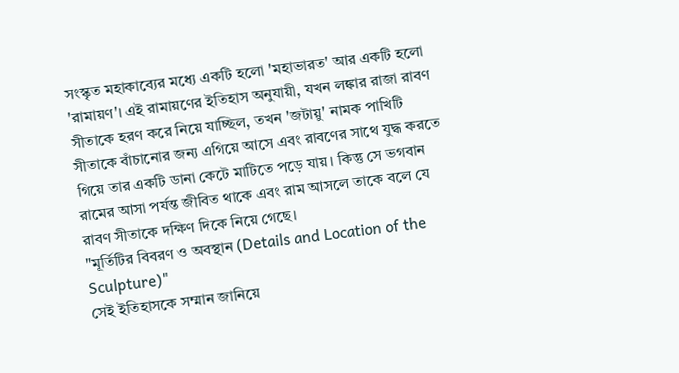সংস্কৃত মহাকাব্যের মধ্যে একটি হলো 'মহাভারত' আর একটি হলো 'রামায়ণ'। এই রামায়ণের ইতিহাস অনুযায়ী, যখন লঙ্কার রাজা রাবণ সীতাকে হরণ করে নিয়ে যাচ্ছিল, তখন 'জটায়ু' নামক পাখিটি সীতাকে বাঁচানোর জন্য এগিয়ে আসে এবং রাবণের সাথে যুদ্ধ করতে গিয়ে তার একটি ডানা কেটে মাটিতে পড়ে যায়। কিন্তু সে ভগবান রামের আসা পর্যন্ত জীবিত থাকে এবং রাম আসলে তাকে বলে যে রাবণ সীতাকে দক্ষিণ দিকে নিয়ে গেছে।
"মূর্তিটির বিবরণ ও অবস্থান (Details and Location of the Sculpture)"
সেই ইতিহাসকে সম্মান জানিয়ে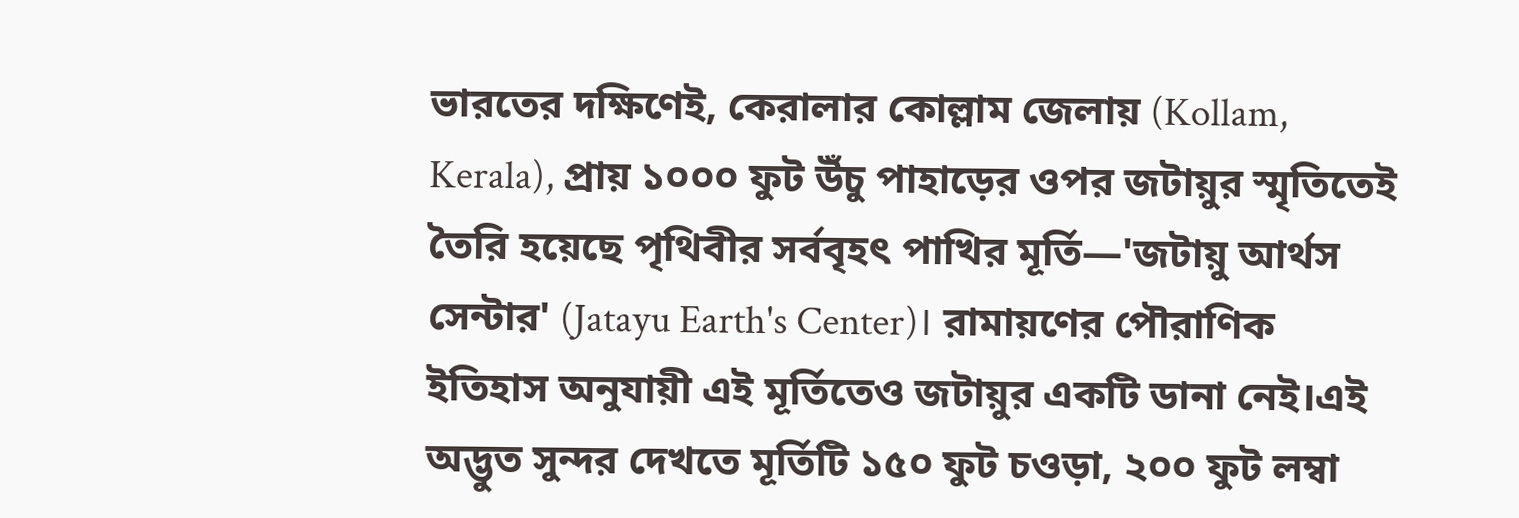ভারতের দক্ষিণেই, কেরালার কোল্লাম জেলায় (Kollam, Kerala), প্রায় ১০০০ ফুট উঁচু পাহাড়ের ওপর জটায়ুর স্মৃতিতেই তৈরি হয়েছে পৃথিবীর সর্ববৃহৎ পাখির মূর্তি—'জটায়ু আর্থস সেন্টার' (Jatayu Earth's Center)। রামায়ণের পৌরাণিক ইতিহাস অনুযায়ী এই মূর্তিতেও জটায়ুর একটি ডানা নেই।এই অদ্ভুত সুন্দর দেখতে মূর্তিটি ১৫০ ফুট চওড়া, ২০০ ফুট লম্বা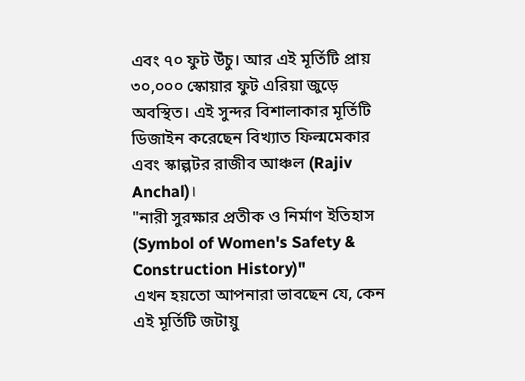এবং ৭০ ফুট উঁচু। আর এই মূর্তিটি প্রায় ৩০,০০০ স্কোয়ার ফুট এরিয়া জুড়ে অবস্থিত। এই সুন্দর বিশালাকার মূর্তিটি ডিজাইন করেছেন বিখ্যাত ফিল্মমেকার এবং স্কাল্পটর রাজীব আঞ্চল (Rajiv Anchal)।
"নারী সুরক্ষার প্রতীক ও নির্মাণ ইতিহাস (Symbol of Women's Safety & Construction History)"
এখন হয়তো আপনারা ভাবছেন যে, কেন এই মূর্তিটি জটায়ু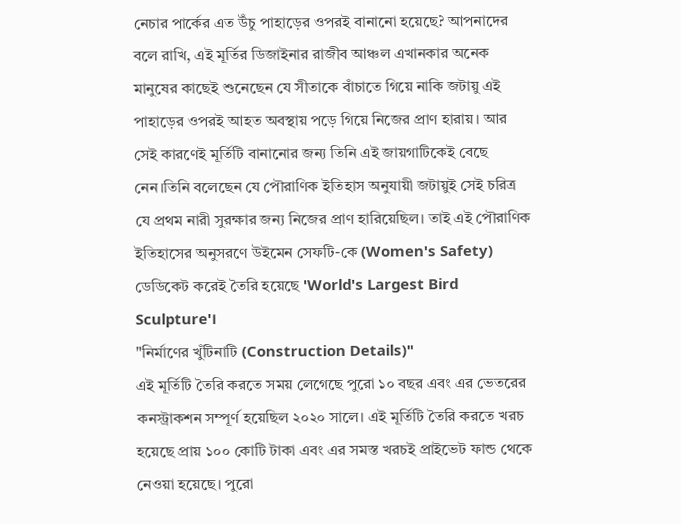নেচার পার্কের এত উঁচু পাহাড়ের ওপরই বানানো হয়েছে? আপনাদের বলে রাখি, এই মূর্তির ডিজাইনার রাজীব আঞ্চল এখানকার অনেক মানুষের কাছেই শুনেছেন যে সীতাকে বাঁচাতে গিয়ে নাকি জটায়ু এই পাহাড়ের ওপরই আহত অবস্থায় পড়ে গিয়ে নিজের প্রাণ হারায়। আর সেই কারণেই মূর্তিটি বানানোর জন্য তিনি এই জায়গাটিকেই বেছে নেন।তিনি বলেছেন যে পৌরাণিক ইতিহাস অনুযায়ী জটায়ুই সেই চরিত্র যে প্রথম নারী সুরক্ষার জন্য নিজের প্রাণ হারিয়েছিল। তাই এই পৌরাণিক ইতিহাসের অনুসরণে উইমেন সেফটি-কে (Women's Safety) ডেডিকেট করেই তৈরি হয়েছে 'World's Largest Bird Sculpture'।
"নির্মাণের খুঁটিনাটি (Construction Details)"
এই মূর্তিটি তৈরি করতে সময় লেগেছে পুরো ১০ বছর এবং এর ভেতরের কনস্ট্রাকশন সম্পূর্ণ হয়েছিল ২০২০ সালে। এই মূর্তিটি তৈরি করতে খরচ হয়েছে প্রায় ১০০ কোটি টাকা এবং এর সমস্ত খরচই প্রাইভেট ফান্ড থেকে নেওয়া হয়েছে। পুরো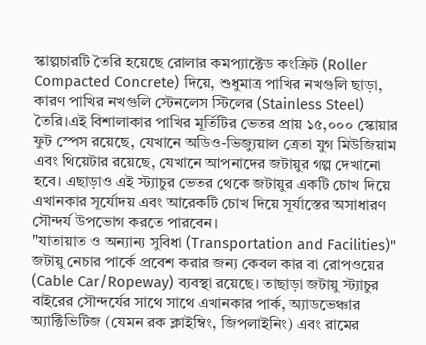স্কাল্পচারটি তৈরি হয়েছে রোলার কমপ্যাক্টেড কংক্রিট (Roller Compacted Concrete) দিয়ে, শুধুমাত্র পাখির নখগুলি ছাড়া, কারণ পাখির নখগুলি স্টেনলেস স্টিলের (Stainless Steel) তৈরি।এই বিশালাকার পাখির মূর্তিটির ভেতর প্রায় ১৫,০০০ স্কোয়ার ফুট স্পেস রয়েছে, যেখানে অডিও-ভিজ্যুয়াল ত্রেতা যুগ মিউজিয়াম এবং থিয়েটার রয়েছে, যেখানে আপনাদের জটায়ুর গল্প দেখানো হবে। এছাড়াও এই স্ট্যাচুর ভেতর থেকে জটায়ুর একটি চোখ দিয়ে এখানকার সূর্যোদয় এবং আরেকটি চোখ দিয়ে সূর্যাস্তের অসাধারণ সৌন্দর্য উপভোগ করতে পারবেন।
"যাতায়াত ও অন্যান্য সুবিধা (Transportation and Facilities)"
জটায়ু নেচার পার্কে প্রবেশ করার জন্য কেবল কার বা রোপওয়ের (Cable Car/Ropeway) ব্যবস্থা রয়েছে। তাছাড়া জটায়ু স্ট্যাচুর বাইরের সৌন্দর্যের সাথে সাথে এখানকার পার্ক, অ্যাডভেঞ্চার অ্যাক্টিভিটিজ (যেমন রক ক্লাইম্বিং, জিপলাইনিং) এবং রামের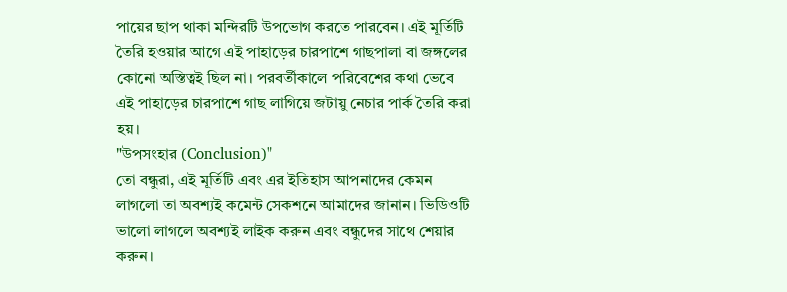পায়ের ছাপ থাকা মন্দিরটি উপভোগ করতে পারবেন। এই মূর্তিটি তৈরি হওয়ার আগে এই পাহাড়ের চারপাশে গাছপালা বা জঙ্গলের কোনো অস্তিত্বই ছিল না। পরবর্তীকালে পরিবেশের কথা ভেবে এই পাহাড়ের চারপাশে গাছ লাগিয়ে জটায়ু নেচার পার্ক তৈরি করা হয়।
"উপসংহার (Conclusion)"
তো বন্ধুরা, এই মূর্তিটি এবং এর ইতিহাস আপনাদের কেমন লাগলো তা অবশ্যই কমেন্ট সেকশনে আমাদের জানান। ভিডিওটি ভালো লাগলে অবশ্যই লাইক করুন এবং বন্ধুদের সাথে শেয়ার করুন।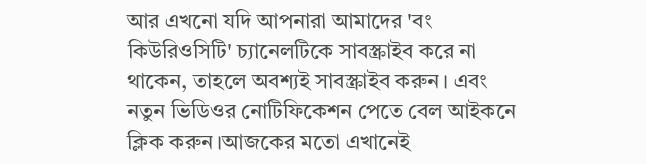আর এখনো যদি আপনারা আমাদের 'বং কিউরিওসিটি' চ্যানেলটিকে সাবস্ক্রাইব করে না থাকেন, তাহলে অবশ্যই সাবস্ক্রাইব করুন। এবং নতুন ভিডিওর নোটিফিকেশন পেতে বেল আইকনে ক্লিক করুন।আজকের মতো এখানেই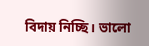বিদায় নিচ্ছি। ভালো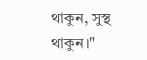থাকুন, সুস্থ থাকুন।"